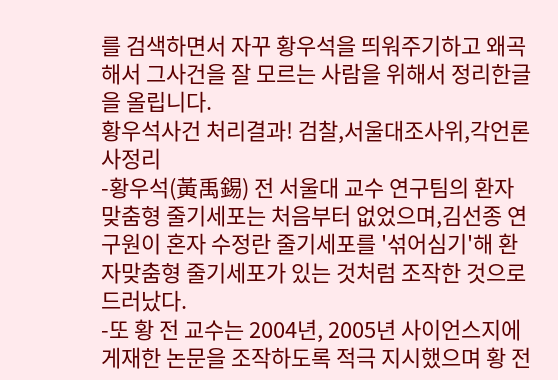를 검색하면서 자꾸 황우석을 띄워주기하고 왜곡해서 그사건을 잘 모르는 사람을 위해서 정리한글을 올립니다.
황우석사건 처리결과! 검찰,서울대조사위,각언론사정리
-황우석(黃禹錫) 전 서울대 교수 연구팀의 환자맞춤형 줄기세포는 처음부터 없었으며,김선종 연구원이 혼자 수정란 줄기세포를 '섞어심기'해 환자맞춤형 줄기세포가 있는 것처럼 조작한 것으로 드러났다.
-또 황 전 교수는 2004년, 2005년 사이언스지에 게재한 논문을 조작하도록 적극 지시했으며 황 전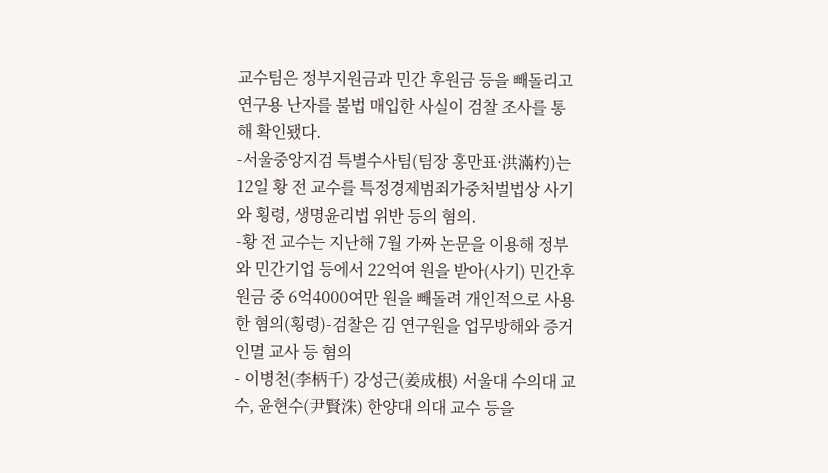교수팀은 정부지원금과 민간 후원금 등을 빼돌리고 연구용 난자를 불법 매입한 사실이 검찰 조사를 통해 확인됐다.
-서울중앙지검 특별수사팀(팀장 홍만표·洪滿杓)는 12일 황 전 교수를 특정경제범죄가중처벌법상 사기와 횡령, 생명윤리법 위반 등의 혐의.
-황 전 교수는 지난해 7월 가짜 논문을 이용해 정부와 민간기업 등에서 22억여 원을 받아(사기) 민간후원금 중 6억4000여만 원을 빼돌려 개인적으로 사용한 혐의(횡령)-검찰은 김 연구원을 업무방해와 증거인멸 교사 등 혐의
- 이병천(李柄千) 강성근(姜成根) 서울대 수의대 교수, 윤현수(尹賢洙) 한양대 의대 교수 등을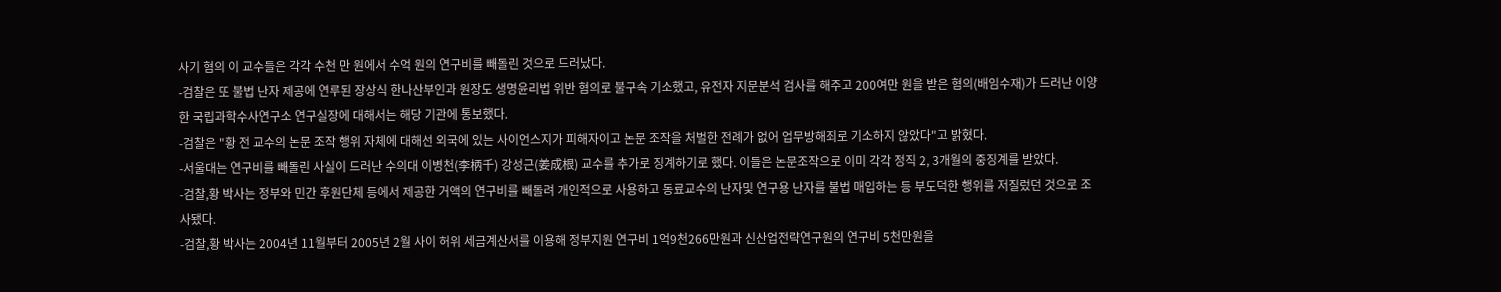사기 혐의 이 교수들은 각각 수천 만 원에서 수억 원의 연구비를 빼돌린 것으로 드러났다.
-검찰은 또 불법 난자 제공에 연루된 장상식 한나산부인과 원장도 생명윤리법 위반 혐의로 불구속 기소했고, 유전자 지문분석 검사를 해주고 200여만 원을 받은 혐의(배임수재)가 드러난 이양한 국립과학수사연구소 연구실장에 대해서는 해당 기관에 통보했다.
-검찰은 "황 전 교수의 논문 조작 행위 자체에 대해선 외국에 있는 사이언스지가 피해자이고 논문 조작을 처벌한 전례가 없어 업무방해죄로 기소하지 않았다"고 밝혔다.
-서울대는 연구비를 빼돌린 사실이 드러난 수의대 이병천(李柄千) 강성근(姜成根) 교수를 추가로 징계하기로 했다. 이들은 논문조작으로 이미 각각 정직 2, 3개월의 중징계를 받았다.
-검찰,황 박사는 정부와 민간 후원단체 등에서 제공한 거액의 연구비를 빼돌려 개인적으로 사용하고 동료교수의 난자및 연구용 난자를 불법 매입하는 등 부도덕한 행위를 저질렀던 것으로 조사됐다.
-검찰,황 박사는 2004년 11월부터 2005년 2월 사이 허위 세금계산서를 이용해 정부지원 연구비 1억9천266만원과 신산업전략연구원의 연구비 5천만원을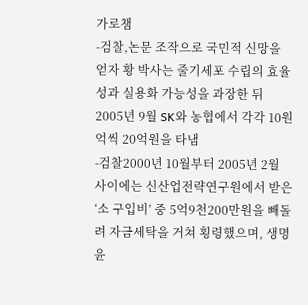가로챔
-검찰,논문 조작으로 국민적 신망을 얻자 황 박사는 줄기세포 수립의 효율성과 실용화 가능성을 과장한 뒤 2005년 9월 SK와 농협에서 각각 10원억씩 20억원을 타냄
-검찰2000년 10월부터 2005년 2월 사이에는 신산업전략연구원에서 받은 ‘소 구입비’ 중 5억9천200만원을 빼돌려 자금세탁을 거쳐 횡령했으며, 생명윤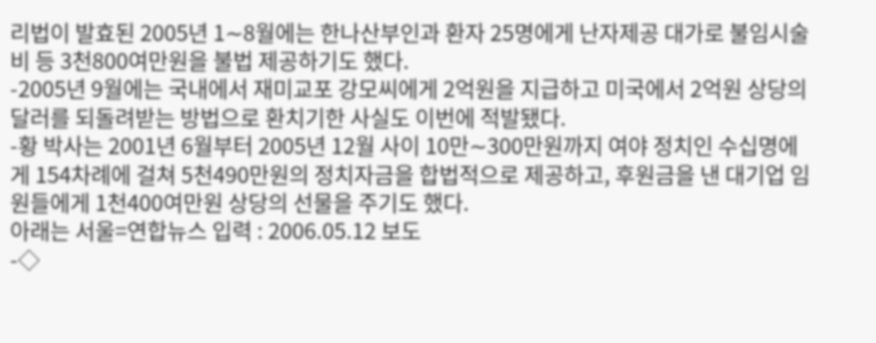리법이 발효된 2005년 1∼8월에는 한나산부인과 환자 25명에게 난자제공 대가로 불임시술비 등 3천800여만원을 불법 제공하기도 했다.
-2005년 9월에는 국내에서 재미교포 강모씨에게 2억원을 지급하고 미국에서 2억원 상당의 달러를 되돌려받는 방법으로 환치기한 사실도 이번에 적발됐다.
-황 박사는 2001년 6월부터 2005년 12월 사이 10만∼300만원까지 여야 정치인 수십명에게 154차례에 걸쳐 5천490만원의 정치자금을 합법적으로 제공하고, 후원금을 낸 대기업 임원들에게 1천400여만원 상당의 선물을 주기도 했다.
아래는 서울=연합뉴스 입력 : 2006.05.12 보도
-◇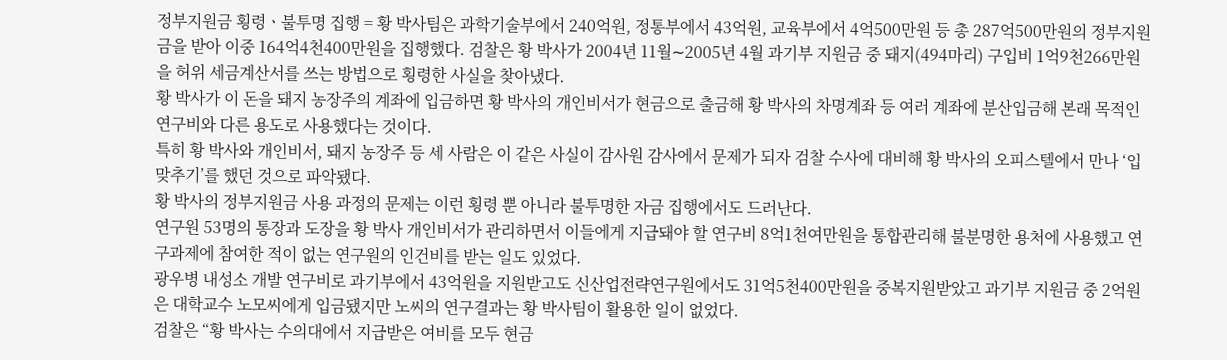정부지원금 횡령ㆍ불투명 집행 = 황 박사팀은 과학기술부에서 240억원, 정통부에서 43억원, 교육부에서 4억500만원 등 총 287억500만원의 정부지원금을 받아 이중 164억4천400만원을 집행했다. 검찰은 황 박사가 2004년 11월∼2005년 4월 과기부 지원금 중 돼지(494마리) 구입비 1억9천266만원을 허위 세금계산서를 쓰는 방법으로 횡령한 사실을 찾아냈다.
황 박사가 이 돈을 돼지 농장주의 계좌에 입금하면 황 박사의 개인비서가 현금으로 출금해 황 박사의 차명계좌 등 여러 계좌에 분산입금해 본래 목적인 연구비와 다른 용도로 사용했다는 것이다.
특히 황 박사와 개인비서, 돼지 농장주 등 세 사람은 이 같은 사실이 감사원 감사에서 문제가 되자 검찰 수사에 대비해 황 박사의 오피스텔에서 만나 ‘입맞추기’를 했던 것으로 파악됐다.
황 박사의 정부지원금 사용 과정의 문제는 이런 횡령 뿐 아니라 불투명한 자금 집행에서도 드러난다.
연구원 53명의 통장과 도장을 황 박사 개인비서가 관리하면서 이들에게 지급돼야 할 연구비 8억1천여만원을 통합관리해 불분명한 용처에 사용했고 연구과제에 참여한 적이 없는 연구원의 인건비를 받는 일도 있었다.
광우병 내성소 개발 연구비로 과기부에서 43억원을 지원받고도 신산업전략연구원에서도 31억5천400만원을 중복지원받았고 과기부 지원금 중 2억원은 대학교수 노모씨에게 입금됐지만 노씨의 연구결과는 황 박사팀이 활용한 일이 없었다.
검찰은 “황 박사는 수의대에서 지급받은 여비를 모두 현금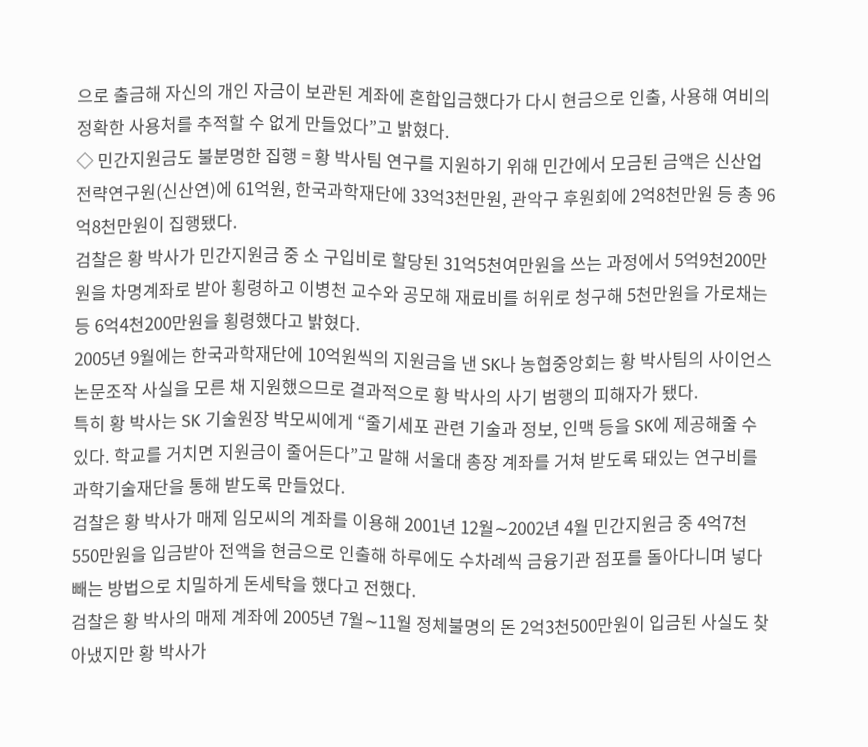으로 출금해 자신의 개인 자금이 보관된 계좌에 혼합입금했다가 다시 현금으로 인출, 사용해 여비의 정확한 사용처를 추적할 수 없게 만들었다”고 밝혔다.
◇ 민간지원금도 불분명한 집행 = 황 박사팀 연구를 지원하기 위해 민간에서 모금된 금액은 신산업전략연구원(신산연)에 61억원, 한국과학재단에 33억3천만원, 관악구 후원회에 2억8천만원 등 총 96억8천만원이 집행됐다.
검찰은 황 박사가 민간지원금 중 소 구입비로 할당된 31억5천여만원을 쓰는 과정에서 5억9천200만원을 차명계좌로 받아 횡령하고 이병천 교수와 공모해 재료비를 허위로 청구해 5천만원을 가로채는 등 6억4천200만원을 횡령했다고 밝혔다.
2005년 9월에는 한국과학재단에 10억원씩의 지원금을 낸 SK나 농협중앙회는 황 박사팀의 사이언스 논문조작 사실을 모른 채 지원했으므로 결과적으로 황 박사의 사기 범행의 피해자가 됐다.
특히 황 박사는 SK 기술원장 박모씨에게 “줄기세포 관련 기술과 정보, 인맥 등을 SK에 제공해줄 수 있다. 학교를 거치면 지원금이 줄어든다”고 말해 서울대 총장 계좌를 거쳐 받도록 돼있는 연구비를 과학기술재단을 통해 받도록 만들었다.
검찰은 황 박사가 매제 임모씨의 계좌를 이용해 2001년 12월∼2002년 4월 민간지원금 중 4억7천550만원을 입금받아 전액을 현금으로 인출해 하루에도 수차례씩 금융기관 점포를 돌아다니며 넣다 빼는 방법으로 치밀하게 돈세탁을 했다고 전했다.
검찰은 황 박사의 매제 계좌에 2005년 7월∼11월 정체불명의 돈 2억3천500만원이 입금된 사실도 찾아냈지만 황 박사가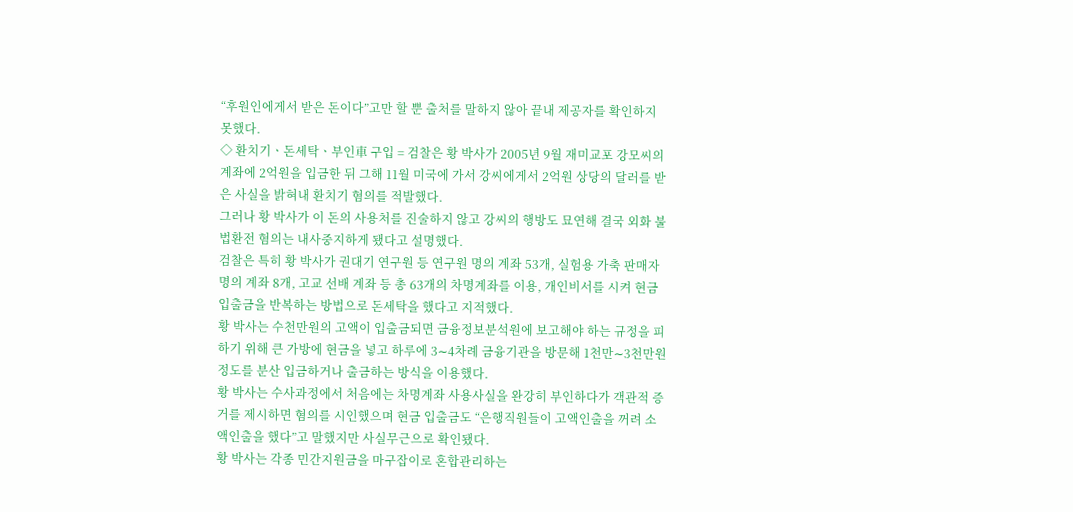“후원인에게서 받은 돈이다”고만 할 뿐 출처를 말하지 않아 끝내 제공자를 확인하지 못했다.
◇ 환치기ㆍ돈세탁ㆍ부인車 구입 = 검찰은 황 박사가 2005년 9월 재미교포 강모씨의 계좌에 2억원을 입금한 뒤 그해 11월 미국에 가서 강씨에게서 2억원 상당의 달러를 받은 사실을 밝혀내 환치기 혐의를 적발했다.
그러나 황 박사가 이 돈의 사용처를 진술하지 않고 강씨의 행방도 묘연해 결국 외화 불법환전 혐의는 내사중지하게 됐다고 설명했다.
검찰은 특히 황 박사가 권대기 연구원 등 연구원 명의 계좌 53개, 실험용 가축 판매자 명의 계좌 8개, 고교 선배 계좌 등 총 63개의 차명계좌를 이용, 개인비서를 시켜 현금 입출금을 반복하는 방법으로 돈세탁을 했다고 지적했다.
황 박사는 수천만원의 고액이 입출금되면 금융정보분석원에 보고해야 하는 규정을 피하기 위해 큰 가방에 현금을 넣고 하루에 3∼4차례 금융기관을 방문해 1천만∼3천만원 정도를 분산 입금하거나 출금하는 방식을 이용했다.
황 박사는 수사과정에서 처음에는 차명계좌 사용사실을 완강히 부인하다가 객관적 증거를 제시하면 혐의를 시인했으며 현금 입출금도 “은행직원들이 고액인출을 꺼려 소액인출을 했다”고 말했지만 사실무근으로 확인됐다.
황 박사는 각종 민간지원금을 마구잡이로 혼합관리하는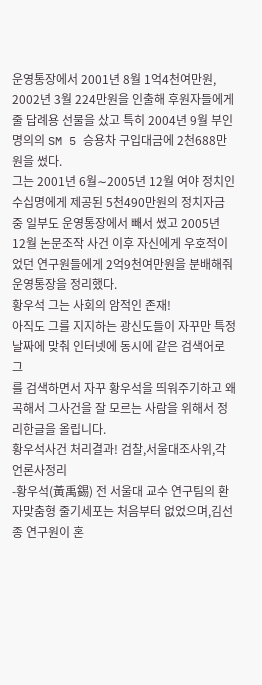운영통장에서 2001년 8월 1억4천여만원, 2002년 3월 224만원을 인출해 후원자들에게 줄 답례용 선물을 샀고 특히 2004년 9월 부인 명의의 SM 5 승용차 구입대금에 2천688만원을 썼다.
그는 2001년 6월∼2005년 12월 여야 정치인 수십명에게 제공된 5천490만원의 정치자금 중 일부도 운영통장에서 빼서 썼고 2005년 12월 논문조작 사건 이후 자신에게 우호적이었던 연구원들에게 2억9천여만원을 분배해줘 운영통장을 정리했다.
황우석 그는 사회의 암적인 존재!
아직도 그를 지지하는 광신도들이 자꾸만 특정날짜에 맞춰 인터넷에 동시에 같은 검색어로 그
를 검색하면서 자꾸 황우석을 띄워주기하고 왜곡해서 그사건을 잘 모르는 사람을 위해서 정리한글을 올립니다.
황우석사건 처리결과! 검찰,서울대조사위,각언론사정리
-황우석(黃禹錫) 전 서울대 교수 연구팀의 환자맞춤형 줄기세포는 처음부터 없었으며,김선종 연구원이 혼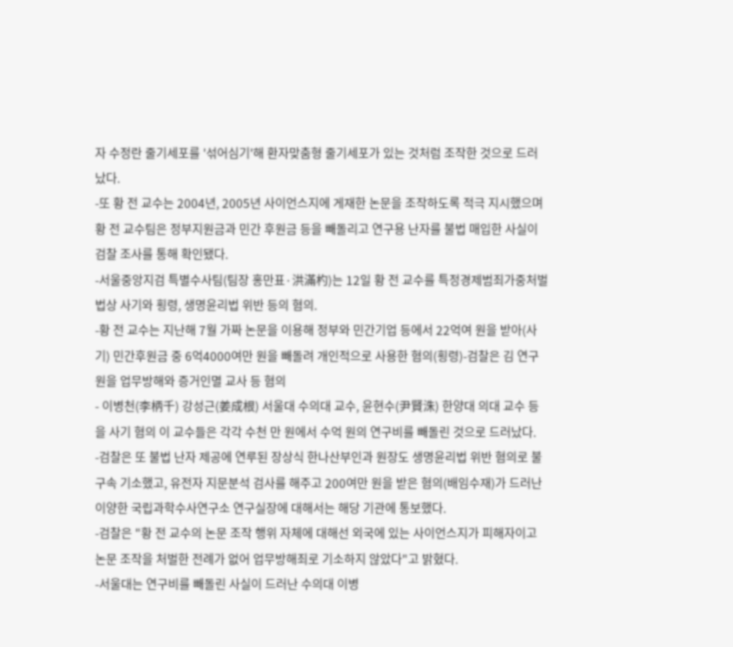자 수정란 줄기세포를 '섞어심기'해 환자맞춤형 줄기세포가 있는 것처럼 조작한 것으로 드러났다.
-또 황 전 교수는 2004년, 2005년 사이언스지에 게재한 논문을 조작하도록 적극 지시했으며 황 전 교수팀은 정부지원금과 민간 후원금 등을 빼돌리고 연구용 난자를 불법 매입한 사실이 검찰 조사를 통해 확인됐다.
-서울중앙지검 특별수사팀(팀장 홍만표·洪滿杓)는 12일 황 전 교수를 특정경제범죄가중처벌법상 사기와 횡령, 생명윤리법 위반 등의 혐의.
-황 전 교수는 지난해 7월 가짜 논문을 이용해 정부와 민간기업 등에서 22억여 원을 받아(사기) 민간후원금 중 6억4000여만 원을 빼돌려 개인적으로 사용한 혐의(횡령)-검찰은 김 연구원을 업무방해와 증거인멸 교사 등 혐의
- 이병천(李柄千) 강성근(姜成根) 서울대 수의대 교수, 윤현수(尹賢洙) 한양대 의대 교수 등을 사기 혐의 이 교수들은 각각 수천 만 원에서 수억 원의 연구비를 빼돌린 것으로 드러났다.
-검찰은 또 불법 난자 제공에 연루된 장상식 한나산부인과 원장도 생명윤리법 위반 혐의로 불구속 기소했고, 유전자 지문분석 검사를 해주고 200여만 원을 받은 혐의(배임수재)가 드러난 이양한 국립과학수사연구소 연구실장에 대해서는 해당 기관에 통보했다.
-검찰은 "황 전 교수의 논문 조작 행위 자체에 대해선 외국에 있는 사이언스지가 피해자이고 논문 조작을 처벌한 전례가 없어 업무방해죄로 기소하지 않았다"고 밝혔다.
-서울대는 연구비를 빼돌린 사실이 드러난 수의대 이병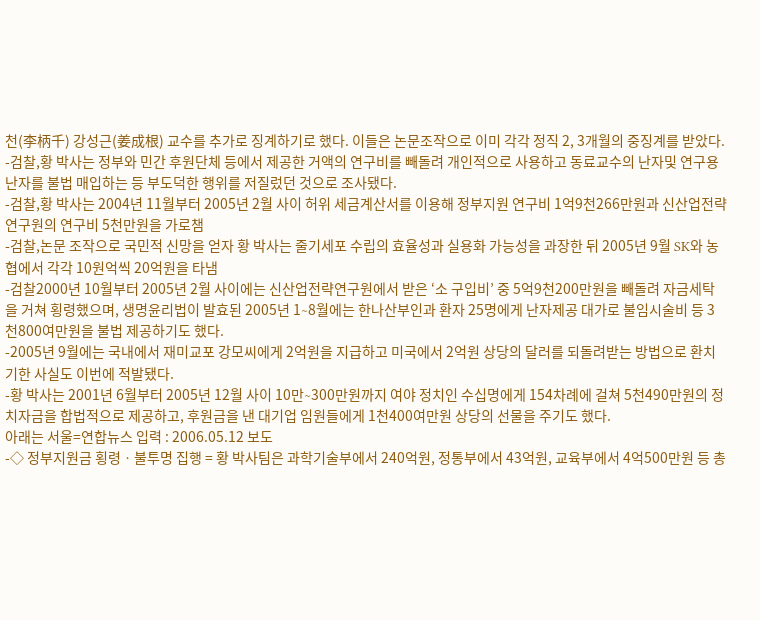천(李柄千) 강성근(姜成根) 교수를 추가로 징계하기로 했다. 이들은 논문조작으로 이미 각각 정직 2, 3개월의 중징계를 받았다.
-검찰,황 박사는 정부와 민간 후원단체 등에서 제공한 거액의 연구비를 빼돌려 개인적으로 사용하고 동료교수의 난자및 연구용 난자를 불법 매입하는 등 부도덕한 행위를 저질렀던 것으로 조사됐다.
-검찰,황 박사는 2004년 11월부터 2005년 2월 사이 허위 세금계산서를 이용해 정부지원 연구비 1억9천266만원과 신산업전략연구원의 연구비 5천만원을 가로챔
-검찰,논문 조작으로 국민적 신망을 얻자 황 박사는 줄기세포 수립의 효율성과 실용화 가능성을 과장한 뒤 2005년 9월 SK와 농협에서 각각 10원억씩 20억원을 타냄
-검찰2000년 10월부터 2005년 2월 사이에는 신산업전략연구원에서 받은 ‘소 구입비’ 중 5억9천200만원을 빼돌려 자금세탁을 거쳐 횡령했으며, 생명윤리법이 발효된 2005년 1∼8월에는 한나산부인과 환자 25명에게 난자제공 대가로 불임시술비 등 3천800여만원을 불법 제공하기도 했다.
-2005년 9월에는 국내에서 재미교포 강모씨에게 2억원을 지급하고 미국에서 2억원 상당의 달러를 되돌려받는 방법으로 환치기한 사실도 이번에 적발됐다.
-황 박사는 2001년 6월부터 2005년 12월 사이 10만∼300만원까지 여야 정치인 수십명에게 154차례에 걸쳐 5천490만원의 정치자금을 합법적으로 제공하고, 후원금을 낸 대기업 임원들에게 1천400여만원 상당의 선물을 주기도 했다.
아래는 서울=연합뉴스 입력 : 2006.05.12 보도
-◇ 정부지원금 횡령ㆍ불투명 집행 = 황 박사팀은 과학기술부에서 240억원, 정통부에서 43억원, 교육부에서 4억500만원 등 총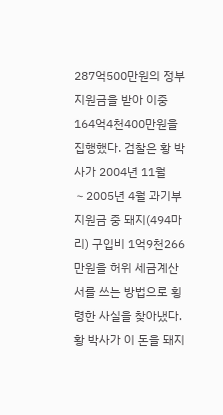287억500만원의 정부지원금을 받아 이중 164억4천400만원을 집행했다. 검찰은 황 박사가 2004년 11월∼2005년 4월 과기부 지원금 중 돼지(494마리) 구입비 1억9천266만원을 허위 세금계산서를 쓰는 방법으로 횡령한 사실을 찾아냈다.
황 박사가 이 돈을 돼지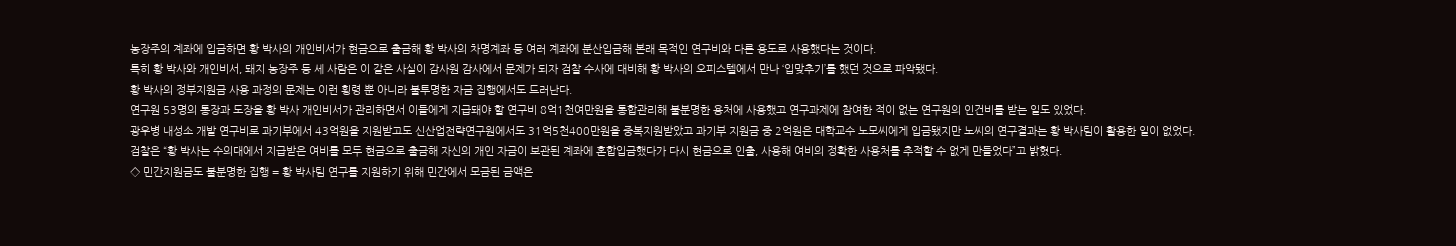농장주의 계좌에 입금하면 황 박사의 개인비서가 현금으로 출금해 황 박사의 차명계좌 등 여러 계좌에 분산입금해 본래 목적인 연구비와 다른 용도로 사용했다는 것이다.
특히 황 박사와 개인비서, 돼지 농장주 등 세 사람은 이 같은 사실이 감사원 감사에서 문제가 되자 검찰 수사에 대비해 황 박사의 오피스텔에서 만나 ‘입맞추기’를 했던 것으로 파악됐다.
황 박사의 정부지원금 사용 과정의 문제는 이런 횡령 뿐 아니라 불투명한 자금 집행에서도 드러난다.
연구원 53명의 통장과 도장을 황 박사 개인비서가 관리하면서 이들에게 지급돼야 할 연구비 8억1천여만원을 통합관리해 불분명한 용처에 사용했고 연구과제에 참여한 적이 없는 연구원의 인건비를 받는 일도 있었다.
광우병 내성소 개발 연구비로 과기부에서 43억원을 지원받고도 신산업전략연구원에서도 31억5천400만원을 중복지원받았고 과기부 지원금 중 2억원은 대학교수 노모씨에게 입금됐지만 노씨의 연구결과는 황 박사팀이 활용한 일이 없었다.
검찰은 “황 박사는 수의대에서 지급받은 여비를 모두 현금으로 출금해 자신의 개인 자금이 보관된 계좌에 혼합입금했다가 다시 현금으로 인출, 사용해 여비의 정확한 사용처를 추적할 수 없게 만들었다”고 밝혔다.
◇ 민간지원금도 불분명한 집행 = 황 박사팀 연구를 지원하기 위해 민간에서 모금된 금액은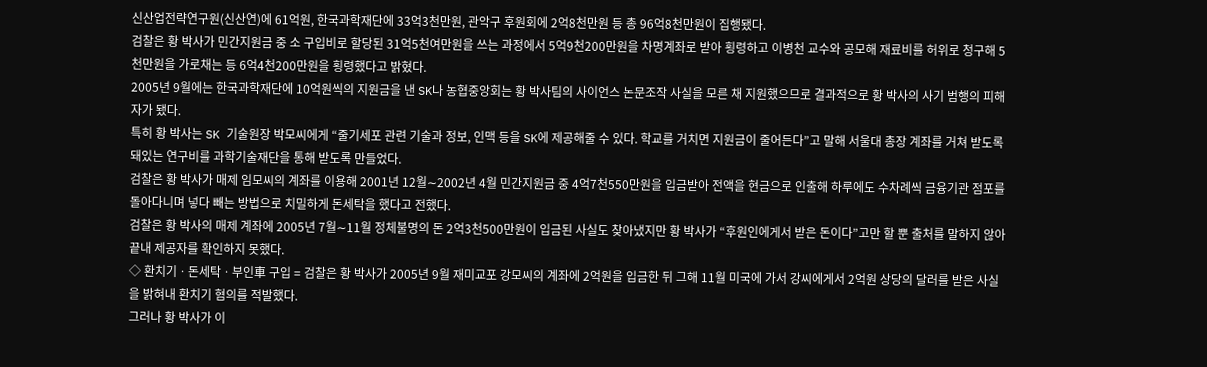신산업전략연구원(신산연)에 61억원, 한국과학재단에 33억3천만원, 관악구 후원회에 2억8천만원 등 총 96억8천만원이 집행됐다.
검찰은 황 박사가 민간지원금 중 소 구입비로 할당된 31억5천여만원을 쓰는 과정에서 5억9천200만원을 차명계좌로 받아 횡령하고 이병천 교수와 공모해 재료비를 허위로 청구해 5천만원을 가로채는 등 6억4천200만원을 횡령했다고 밝혔다.
2005년 9월에는 한국과학재단에 10억원씩의 지원금을 낸 SK나 농협중앙회는 황 박사팀의 사이언스 논문조작 사실을 모른 채 지원했으므로 결과적으로 황 박사의 사기 범행의 피해자가 됐다.
특히 황 박사는 SK 기술원장 박모씨에게 “줄기세포 관련 기술과 정보, 인맥 등을 SK에 제공해줄 수 있다. 학교를 거치면 지원금이 줄어든다”고 말해 서울대 총장 계좌를 거쳐 받도록 돼있는 연구비를 과학기술재단을 통해 받도록 만들었다.
검찰은 황 박사가 매제 임모씨의 계좌를 이용해 2001년 12월∼2002년 4월 민간지원금 중 4억7천550만원을 입금받아 전액을 현금으로 인출해 하루에도 수차례씩 금융기관 점포를 돌아다니며 넣다 빼는 방법으로 치밀하게 돈세탁을 했다고 전했다.
검찰은 황 박사의 매제 계좌에 2005년 7월∼11월 정체불명의 돈 2억3천500만원이 입금된 사실도 찾아냈지만 황 박사가 “후원인에게서 받은 돈이다”고만 할 뿐 출처를 말하지 않아 끝내 제공자를 확인하지 못했다.
◇ 환치기ㆍ돈세탁ㆍ부인車 구입 = 검찰은 황 박사가 2005년 9월 재미교포 강모씨의 계좌에 2억원을 입금한 뒤 그해 11월 미국에 가서 강씨에게서 2억원 상당의 달러를 받은 사실을 밝혀내 환치기 혐의를 적발했다.
그러나 황 박사가 이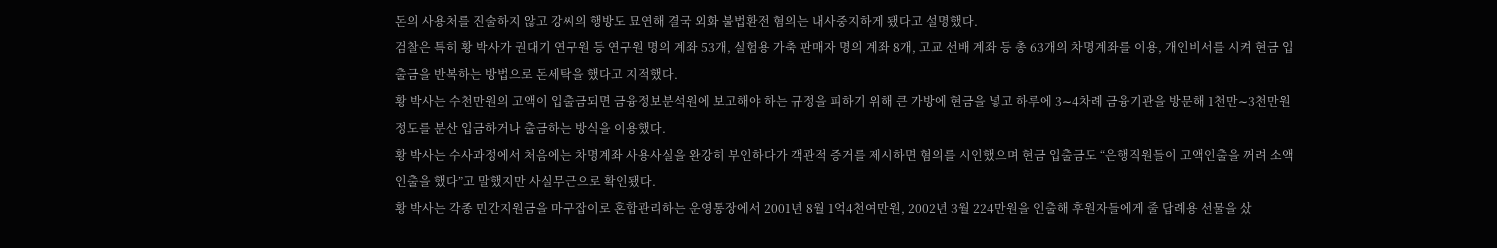돈의 사용처를 진술하지 않고 강씨의 행방도 묘연해 결국 외화 불법환전 혐의는 내사중지하게 됐다고 설명했다.
검찰은 특히 황 박사가 권대기 연구원 등 연구원 명의 계좌 53개, 실험용 가축 판매자 명의 계좌 8개, 고교 선배 계좌 등 총 63개의 차명계좌를 이용, 개인비서를 시켜 현금 입출금을 반복하는 방법으로 돈세탁을 했다고 지적했다.
황 박사는 수천만원의 고액이 입출금되면 금융정보분석원에 보고해야 하는 규정을 피하기 위해 큰 가방에 현금을 넣고 하루에 3∼4차례 금융기관을 방문해 1천만∼3천만원 정도를 분산 입금하거나 출금하는 방식을 이용했다.
황 박사는 수사과정에서 처음에는 차명계좌 사용사실을 완강히 부인하다가 객관적 증거를 제시하면 혐의를 시인했으며 현금 입출금도 “은행직원들이 고액인출을 꺼려 소액인출을 했다”고 말했지만 사실무근으로 확인됐다.
황 박사는 각종 민간지원금을 마구잡이로 혼합관리하는 운영통장에서 2001년 8월 1억4천여만원, 2002년 3월 224만원을 인출해 후원자들에게 줄 답례용 선물을 샀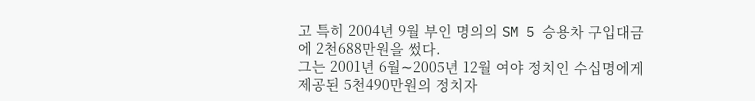고 특히 2004년 9월 부인 명의의 SM 5 승용차 구입대금에 2천688만원을 썼다.
그는 2001년 6월∼2005년 12월 여야 정치인 수십명에게 제공된 5천490만원의 정치자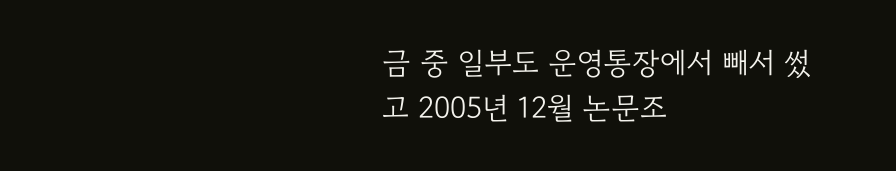금 중 일부도 운영통장에서 빼서 썼고 2005년 12월 논문조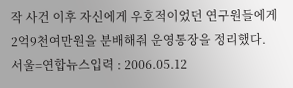작 사건 이후 자신에게 우호적이었던 연구원들에게 2억9천여만원을 분배해줘 운영통장을 정리했다.
서울=연합뉴스입력 : 2006.05.12